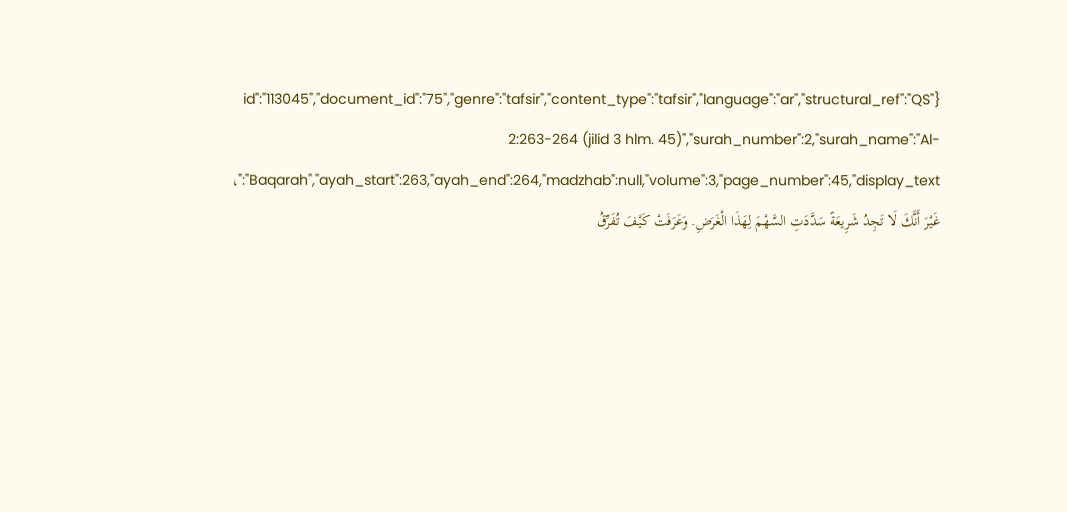{"id":"113045","document_id":"75","genre":"tafsir","content_type":"tafsir","language":"ar","structural_ref":"QS 2:263-264 (jilid 3 hlm. 45)","surah_number":2,"surah_name":"Al-Baqarah","ayah_start":263,"ayah_end":264,"madzhab":null,"volume":3,"page_number":45,"display_text":"، غَيْرَ أَنَّكَ لَا تَجِدُ شَرِيعَةً سَدَّدَتِ السَّهْمَ لِهَذَا الْغَرَضِ. وَعَرَفَتْ كَيْفَ تُفَرِّقُ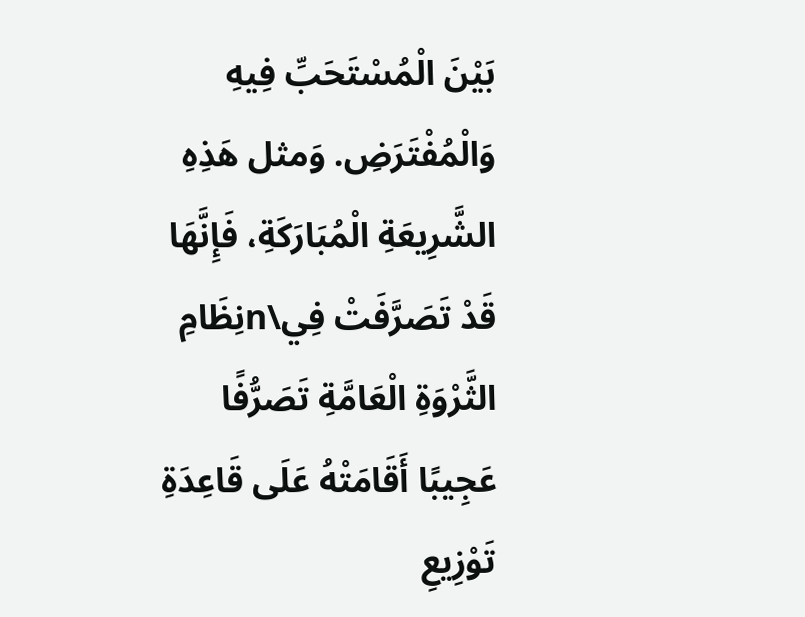بَيْنَ الْمُسْتَحَبِّ فِيهِ وَالْمُفْتَرَضِ. وَمثل هَذِهِ الشَّرِيعَةِ الْمُبَارَكَةِ، فَإِنَّهَا قَدْ تَصَرَّفَتْ فِي\nنِظَامِ الثَّرْوَةِ الْعَامَّةِ تَصَرُّفًا عَجِيبًا أَقَامَتْهُ عَلَى قَاعِدَةِ تَوْزِيعِ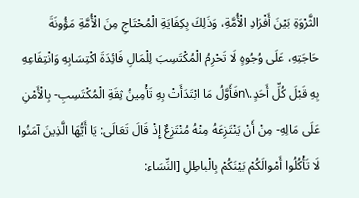الثَّرْوَةِ بَيْنَ أَفْرَادِ الْأُمَّةِ، وَذَلِكَ بِكِفَايَةِ الْمُحْتَاجِ مِنَ الْأُمَّةِ مَؤُونَةَ حَاجَتِهِ، عَلَى وُجُوهٍ لَا تَحْرِمُ الْمُكْتَسِبَ لِلْمَالِ فَائِدَةَ اكْتِسَابِهِ وَانْتِفَاعِهِ بِهِ قَبْلَ كُلِّ أَحَدٍ.\nفَأَوَّلُ مَا ابْتَدَأَتْ بِهِ تَأْمِينُ ثِقَةِ الْمُكْتَسِبِ- بِالْأَمْنِ عَلَى مَالِهِ- مِنْ أَنْ يَنْتَزِعَهُ مِنْهُ مُنْتَزِعٌ إِذْ قَالَ تَعَالَى: يَا أَيُّهَا الَّذِينَ آمَنُوا لَا تَأْكُلُوا أَمْوالَكُمْ بَيْنَكُمْ بِالْباطِلِ [النِّسَاء: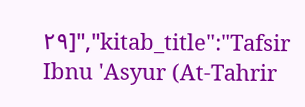٢٩]","kitab_title":"Tafsir Ibnu 'Asyur (At-Tahrir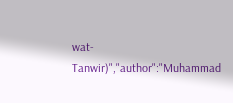wat-Tanwir)","author":"Muhammad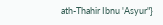ath-Thahir Ibnu 'Asyur"}